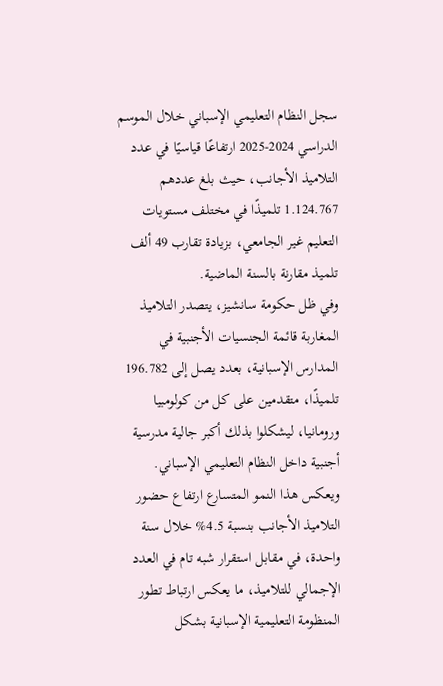سجل النظام التعليمي الإسباني خلال الموسم الدراسي 2024-2025 ارتفاعًا قياسيًا في عدد التلاميذ الأجانب، حيث بلغ عددهم 1.124.767 تلميذًا في مختلف مستويات التعليم غير الجامعي، بزيادة تقارب 49 ألف تلميذ مقارنة بالسنة الماضية.
وفي ظل حكومة سانشيز، يتصدر التلاميذ المغاربة قائمة الجنسيات الأجنبية في المدارس الإسبانية، بعدد يصل إلى 196.782 تلميذًا، متقدمين على كل من كولومبيا ورومانيا، ليشكلوا بذلك أكبر جالية مدرسية أجنبية داخل النظام التعليمي الإسباني.
ويعكس هذا النمو المتسارع ارتفاع حضور التلاميذ الأجانب بنسبة 4.5% خلال سنة واحدة، في مقابل استقرار شبه تام في العدد الإجمالي للتلاميذ، ما يعكس ارتباط تطور المنظومة التعليمية الإسبانية بشكل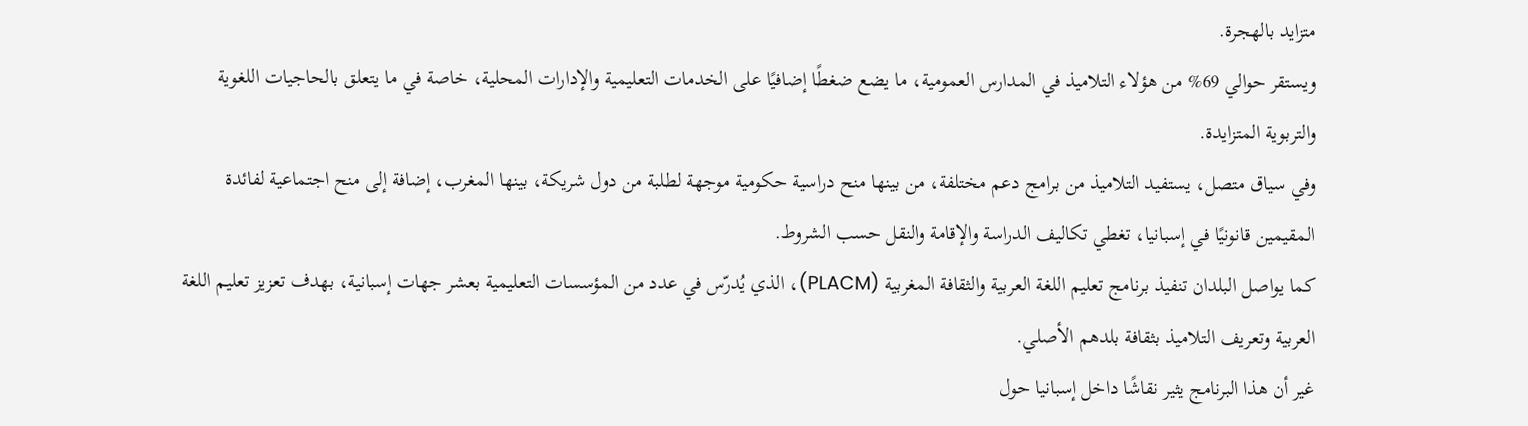متزايد بالهجرة.
ويستقر حوالي 69% من هؤلاء التلاميذ في المدارس العمومية، ما يضع ضغطًا إضافيًا على الخدمات التعليمية والإدارات المحلية، خاصة في ما يتعلق بالحاجيات اللغوية والتربوية المتزايدة.
وفي سياق متصل، يستفيد التلاميذ من برامج دعم مختلفة، من بينها منح دراسية حكومية موجهة لطلبة من دول شريكة، بينها المغرب، إضافة إلى منح اجتماعية لفائدة المقيمين قانونيًا في إسبانيا، تغطي تكاليف الدراسة والإقامة والنقل حسب الشروط.
كما يواصل البلدان تنفيذ برنامج تعليم اللغة العربية والثقافة المغربية (PLACM)، الذي يُدرّس في عدد من المؤسسات التعليمية بعشر جهات إسبانية، بهدف تعزيز تعليم اللغة العربية وتعريف التلاميذ بثقافة بلدهم الأصلي.
غير أن هذا البرنامج يثير نقاشًا داخل إسبانيا حول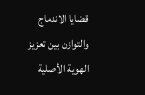قضايا الاندماج والتوازن بين تعزيز الهوية الأصلية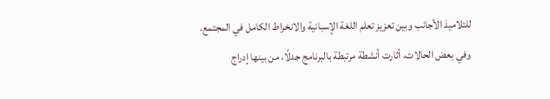للتلاميذ الأجانب وبين تعزيز تعلم اللغة الإسبانية والانخراط الكامل في المجتمع.
وفي بعض الحالات، أثارت أنشطة مرتبطة بالبرنامج جدلًا، من بينها إدراج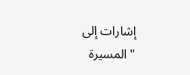إشارات إلى "المسيرة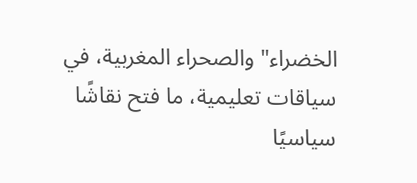الخضراء" والصحراء المغربية، في سياقات تعليمية، ما فتح نقاشًا سياسيًا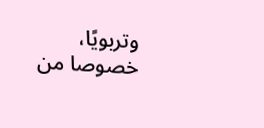وتربويًا، خصوصا من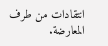انتقادات من طرف المعارضة.